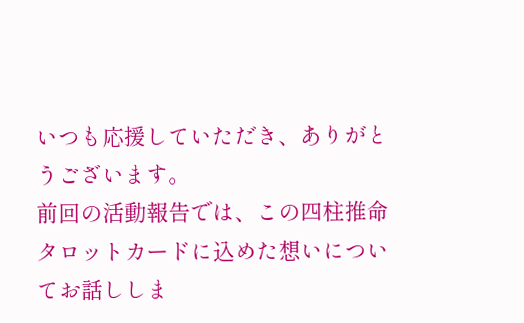いつも応援していただき、ありがとうございます。
前回の活動報告では、この四柱推命タロットカードに込めた想いについてお話ししま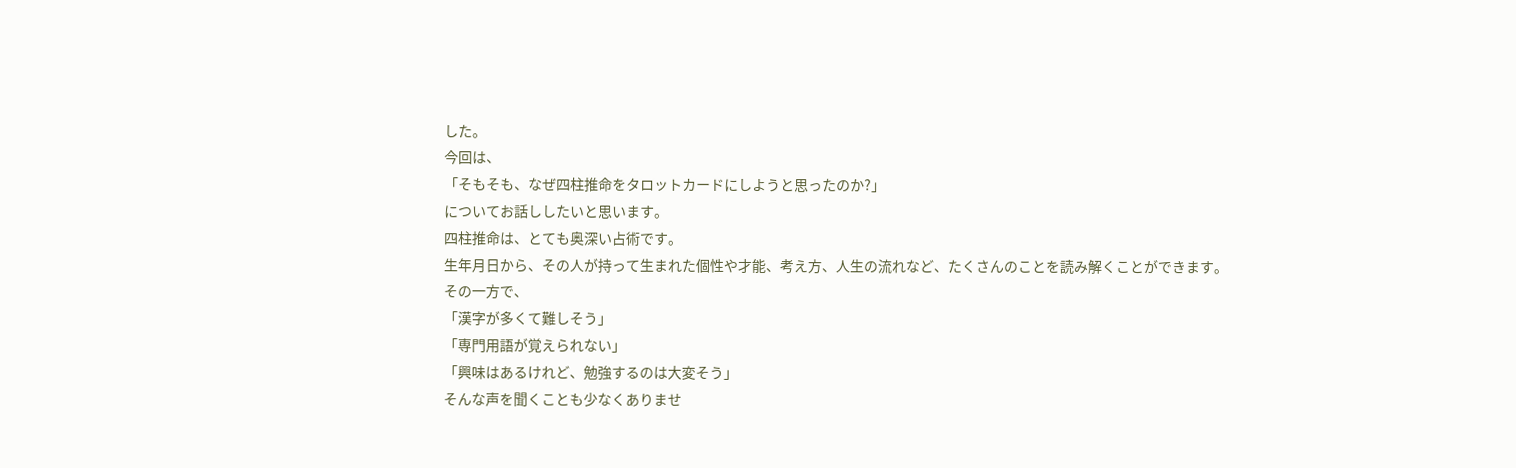した。
今回は、
「そもそも、なぜ四柱推命をタロットカードにしようと思ったのか?」
についてお話ししたいと思います。
四柱推命は、とても奥深い占術です。
生年月日から、その人が持って生まれた個性や才能、考え方、人生の流れなど、たくさんのことを読み解くことができます。
その一方で、
「漢字が多くて難しそう」
「専門用語が覚えられない」
「興味はあるけれど、勉強するのは大変そう」
そんな声を聞くことも少なくありませ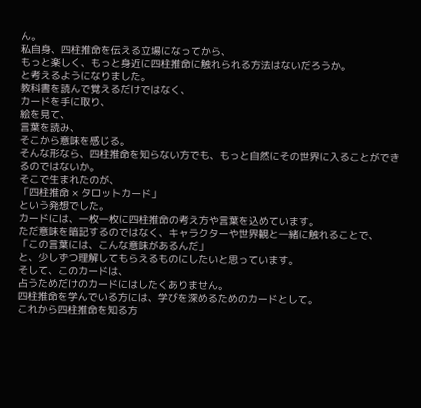ん。
私自身、四柱推命を伝える立場になってから、
もっと楽しく、もっと身近に四柱推命に触れられる方法はないだろうか。
と考えるようになりました。
教科書を読んで覚えるだけではなく、
カードを手に取り、
絵を見て、
言葉を読み、
そこから意味を感じる。
そんな形なら、四柱推命を知らない方でも、もっと自然にその世界に入ることができるのではないか。
そこで生まれたのが、
「四柱推命 × タロットカード」
という発想でした。
カードには、一枚一枚に四柱推命の考え方や言葉を込めています。
ただ意味を暗記するのではなく、キャラクターや世界観と一緒に触れることで、
「この言葉には、こんな意味があるんだ」
と、少しずつ理解してもらえるものにしたいと思っています。
そして、このカードは、
占うためだけのカードにはしたくありません。
四柱推命を学んでいる方には、学びを深めるためのカードとして。
これから四柱推命を知る方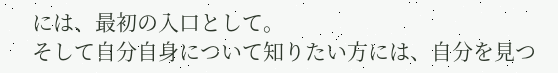には、最初の入口として。
そして自分自身について知りたい方には、自分を見つ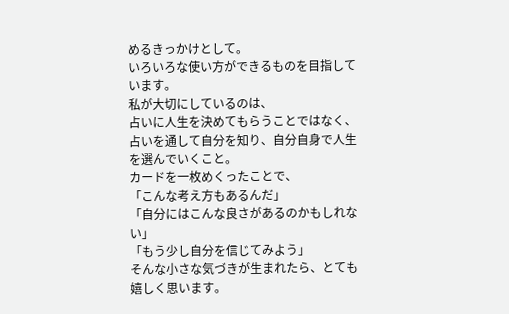めるきっかけとして。
いろいろな使い方ができるものを目指しています。
私が大切にしているのは、
占いに人生を決めてもらうことではなく、占いを通して自分を知り、自分自身で人生を選んでいくこと。
カードを一枚めくったことで、
「こんな考え方もあるんだ」
「自分にはこんな良さがあるのかもしれない」
「もう少し自分を信じてみよう」
そんな小さな気づきが生まれたら、とても嬉しく思います。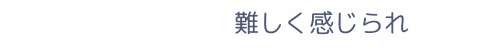難しく感じられ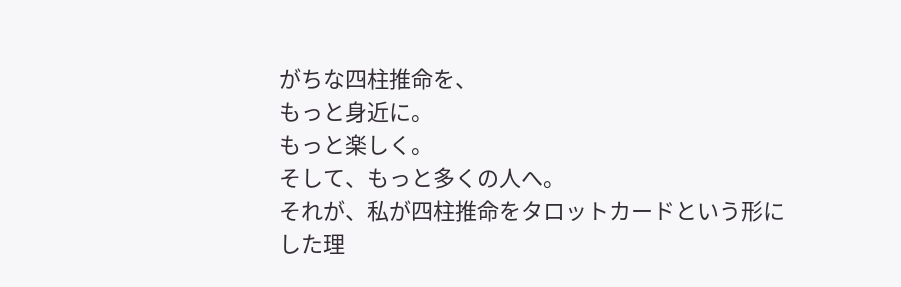がちな四柱推命を、
もっと身近に。
もっと楽しく。
そして、もっと多くの人へ。
それが、私が四柱推命をタロットカードという形にした理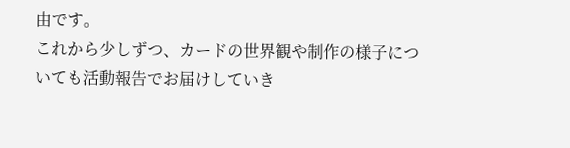由です。
これから少しずつ、カードの世界観や制作の様子についても活動報告でお届けしていき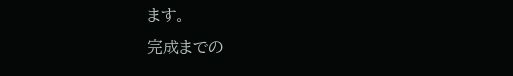ます。
完成までの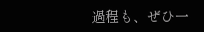過程も、ぜひ一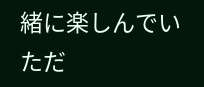緒に楽しんでいただ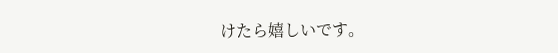けたら嬉しいです。